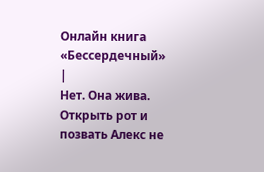Онлайн книга «Бессердечный»
|
Нет. Она жива. Открыть рот и позвать Алекс не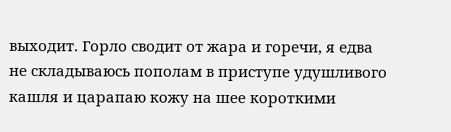выходит. Горло сводит от жара и горечи, я едва не складываюсь пополам в приступе удушливого кашля и царапаю кожу на шее короткими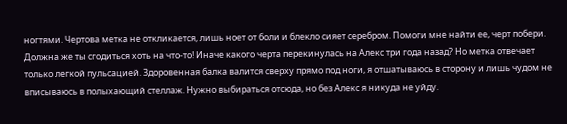ногтями. Чертова метка не откликается, лишь ноет от боли и блекло сияет серебром. Помоги мне найти ее, черт побери. Должна же ты сгодиться хоть на что-то! Иначе какого черта перекинулась на Алекс три года назад? Но метка отвечает только легкой пульсацией. Здоровенная балка валится сверху прямо под ноги, я отшатываюсь в сторону и лишь чудом не вписываюсь в полыхающий стеллаж. Нужно выбираться отсюда, но без Алекс я никуда не уйду.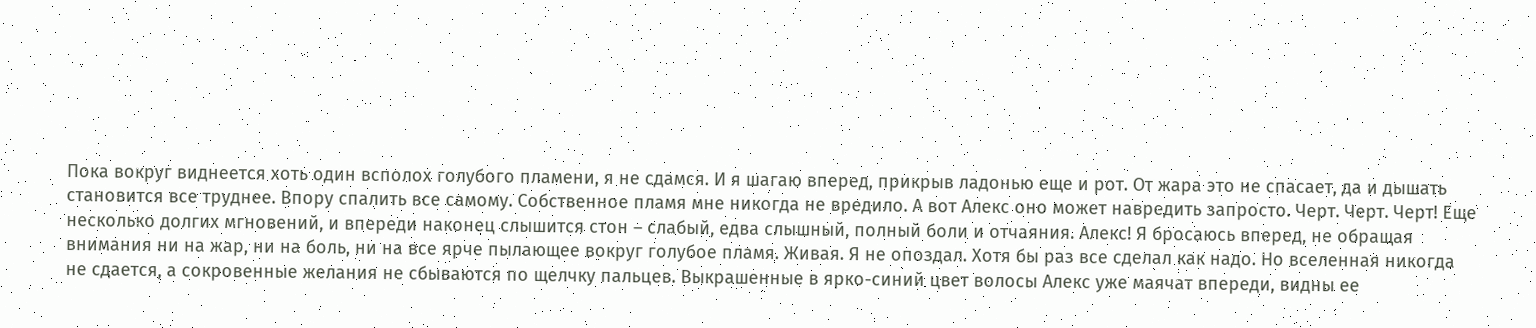Пока вокруг виднеется хоть один всполох голубого пламени, я не сдамся. И я шагаю вперед, прикрыв ладонью еще и рот. От жара это не спасает, да и дышать становится все труднее. Впору спалить все самому. Собственное пламя мне никогда не вредило. А вот Алекс оно может навредить запросто. Черт. Черт. Черт! Еще несколько долгих мгновений, и впереди наконец слышится стон – слабый, едва слышный, полный боли и отчаяния. Алекс! Я бросаюсь вперед, не обращая внимания ни на жар, ни на боль, ни на все ярче пылающее вокруг голубое пламя. Живая. Я не опоздал. Хотя бы раз все сделал как надо. Но вселенная никогда не сдается, а сокровенные желания не сбываются по щелчку пальцев. Выкрашенные в ярко-синий цвет волосы Алекс уже маячат впереди, видны ее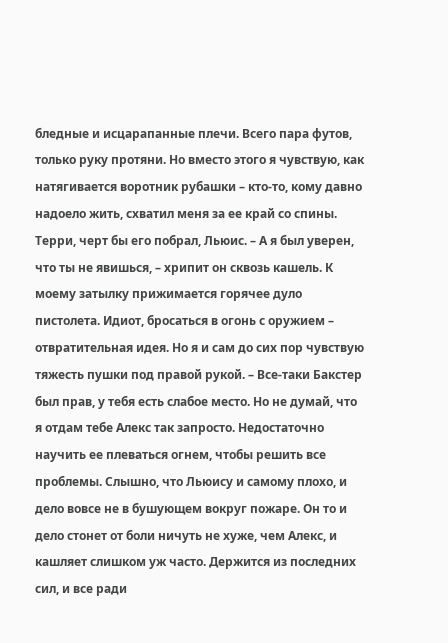бледные и исцарапанные плечи. Всего пара футов, только руку протяни. Но вместо этого я чувствую, как натягивается воротник рубашки – кто-то, кому давно надоело жить, схватил меня за ее край со спины. Терри, черт бы его побрал, Льюис. – А я был уверен, что ты не явишься, – хрипит он сквозь кашель. К моему затылку прижимается горячее дуло пистолета. Идиот, бросаться в огонь с оружием – отвратительная идея. Но я и сам до сих пор чувствую тяжесть пушки под правой рукой. – Все-таки Бакстер был прав, у тебя есть слабое место. Но не думай, что я отдам тебе Алекс так запросто. Недостаточно научить ее плеваться огнем, чтобы решить все проблемы. Слышно, что Льюису и самому плохо, и дело вовсе не в бушующем вокруг пожаре. Он то и дело стонет от боли ничуть не хуже, чем Алекс, и кашляет слишком уж часто. Держится из последних сил, и все ради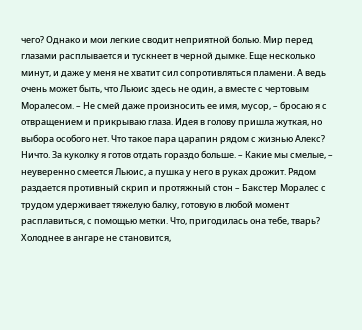чего? Однако и мои легкие сводит неприятной болью. Мир перед глазами расплывается и тускнеет в черной дымке. Еще несколько минут, и даже у меня не хватит сил сопротивляться пламени. А ведь очень может быть, что Льюис здесь не один, а вместе с чертовым Моралесом. – Не смей даже произносить ее имя, мусор, – бросаю я с отвращением и прикрываю глаза. Идея в голову пришла жуткая, но выбора особого нет. Что такое пара царапин рядом с жизнью Алекс? Ничто. За куколку я готов отдать гораздо больше. – Какие мы смелые, – неуверенно смеется Льюис, а пушка у него в руках дрожит. Рядом раздается противный скрип и протяжный стон – Бакстер Моралес с трудом удерживает тяжелую балку, готовую в любой момент расплавиться, с помощью метки. Что, пригодилась она тебе, тварь? Холоднее в ангаре не становится,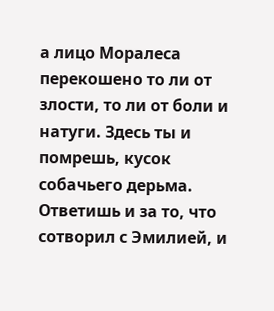а лицо Моралеса перекошено то ли от злости, то ли от боли и натуги. Здесь ты и помрешь, кусок собачьего дерьма. Ответишь и за то, что сотворил с Эмилией, и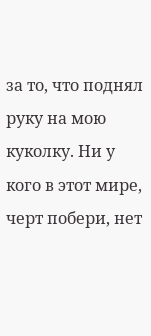за то, что поднял руку на мою куколку. Ни у кого в этот мире, черт побери, нет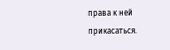права к ней прикасаться.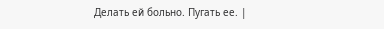Делать ей больно. Пугать ее. |